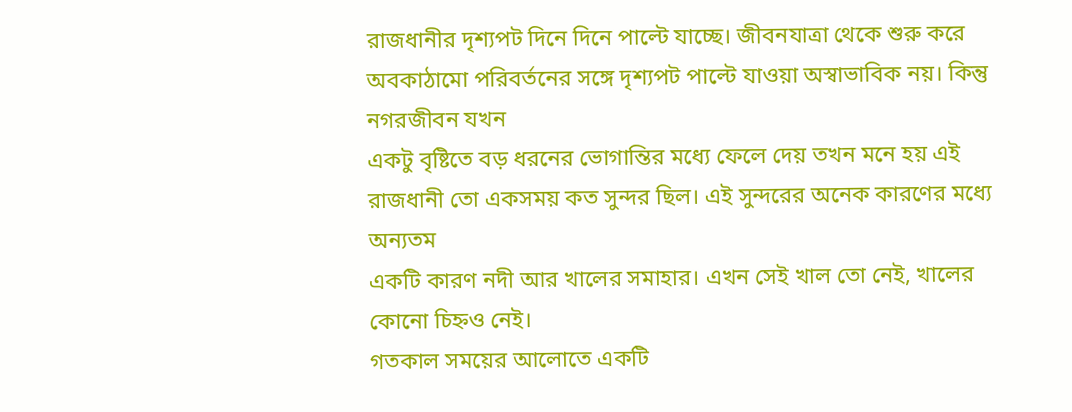রাজধানীর দৃশ্যপট দিনে দিনে পাল্টে যাচ্ছে। জীবনযাত্রা থেকে শুরু করে অবকাঠামো পরিবর্তনের সঙ্গে দৃশ্যপট পাল্টে যাওয়া অস্বাভাবিক নয়। কিন্তু নগরজীবন যখন
একটু বৃষ্টিতে বড় ধরনের ভোগান্তির মধ্যে ফেলে দেয় তখন মনে হয় এই রাজধানী তো একসময় কত সুন্দর ছিল। এই সুন্দরের অনেক কারণের মধ্যে অন্যতম
একটি কারণ নদী আর খালের সমাহার। এখন সেই খাল তো নেই, খালের কোনো চিহ্নও নেই।
গতকাল সময়ের আলোতে একটি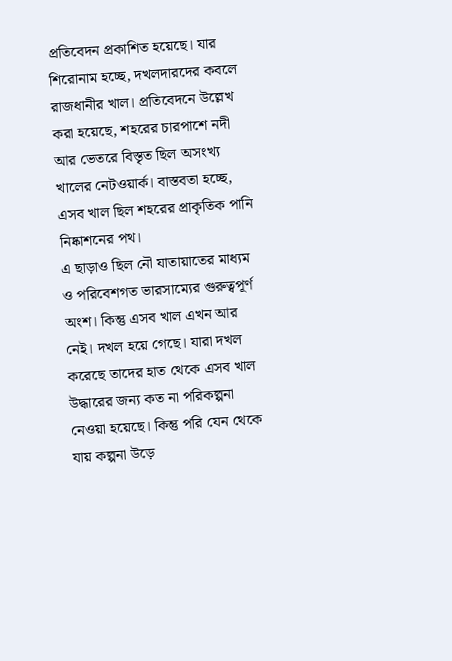প্রতিবেদন প্রকাশিত হয়েছে। যার শিরোনাম হচ্ছে, দখলদারদের কবলে রাজধানীর খাল। প্রতিবেদনে উল্লেখ করা হয়েছে, শহরের চারপাশে নদী আর ভেতরে বিস্তৃত ছিল অসংখ্য খালের নেটওয়ার্ক। বাস্তবতা হচ্ছে, এসব খাল ছিল শহরের প্রাকৃতিক পানি নিষ্কাশনের পথ।
এ ছাড়াও ছিল নৌ যাতায়াতের মাধ্যম ও পরিবেশগত ভারসাম্যের গুরুত্বপূর্ণ অংশ। কিন্তু এসব খাল এখন আর নেই। দখল হয়ে গেছে। যারা দখল করেছে তাদের হাত থেকে এসব খাল উদ্ধারের জন্য কত না পরিকল্পনা নেওয়া হয়েছে। কিন্তু পরি যেন থেকে যায় কল্পনা উড়ে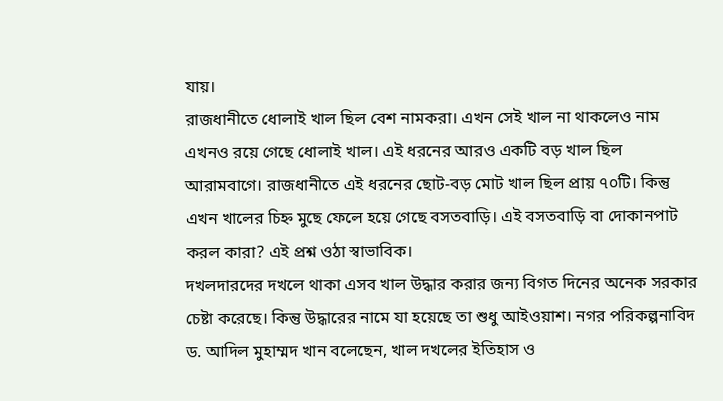যায়।
রাজধানীতে ধোলাই খাল ছিল বেশ নামকরা। এখন সেই খাল না থাকলেও নাম এখনও রয়ে গেছে ধোলাই খাল। এই ধরনের আরও একটি বড় খাল ছিল আরামবাগে। রাজধানীতে এই ধরনের ছোট-বড় মোট খাল ছিল প্রায় ৭০টি। কিন্তু এখন খালের চিহ্ন মুছে ফেলে হয়ে গেছে বসতবাড়ি। এই বসতবাড়ি বা দোকানপাট করল কারা? এই প্রশ্ন ওঠা স্বাভাবিক।
দখলদারদের দখলে থাকা এসব খাল উদ্ধার করার জন্য বিগত দিনের অনেক সরকার চেষ্টা করেছে। কিন্তু উদ্ধারের নামে যা হয়েছে তা শুধু আইওয়াশ। নগর পরিকল্পনাবিদ ড. আদিল মুহাম্মদ খান বলেছেন, খাল দখলের ইতিহাস ও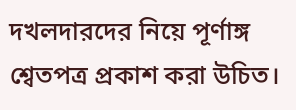দখলদারদের নিয়ে পূর্ণাঙ্গ শ্বেতপত্র প্রকাশ করা উচিত।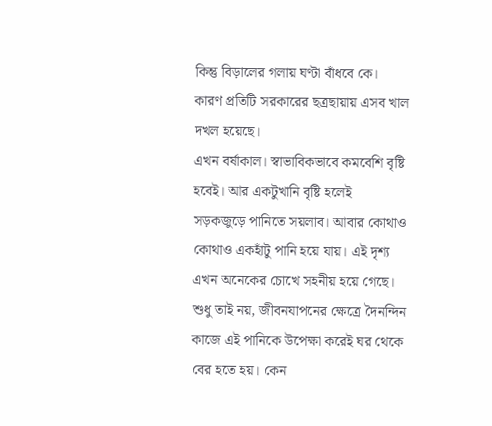কিন্তু বিড়ালের গলায় ঘণ্টা বাঁধবে কে। কারণ প্রতিটি সরকারের ছত্রছায়ায় এসব খাল দখল হয়েছে।
এখন বর্ষাকাল। স্বাভাবিকভাবে কমবেশি বৃষ্টি হবেই। আর একটুখানি বৃষ্টি হলেই সড়কজুড়ে পানিতে সয়লাব। আবার কোথাও কোথাও একহাঁটু পানি হয়ে যায়। এই দৃশ্য এখন অনেকের চোখে সহনীয় হয়ে গেছে। শুধু তাই নয়, জীবনযাপনের ক্ষেত্রে দৈনন্দিন কাজে এই পানিকে উপেক্ষা করেই ঘর থেকে বের হতে হয়। কেন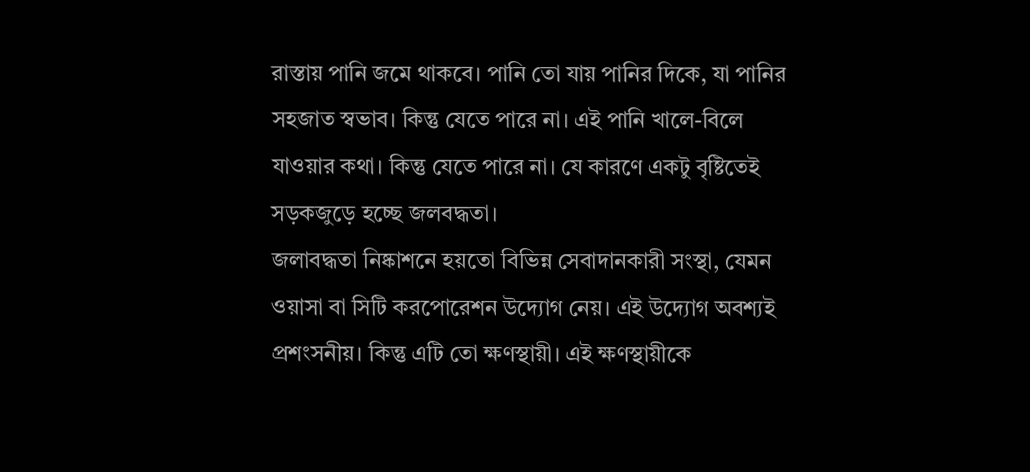রাস্তায় পানি জমে থাকবে। পানি তো যায় পানির দিকে, যা পানির সহজাত স্বভাব। কিন্তু যেতে পারে না। এই পানি খালে-বিলে যাওয়ার কথা। কিন্তু যেতে পারে না। যে কারণে একটু বৃষ্টিতেই সড়কজুড়ে হচ্ছে জলবদ্ধতা।
জলাবদ্ধতা নিষ্কাশনে হয়তো বিভিন্ন সেবাদানকারী সংস্থা, যেমন ওয়াসা বা সিটি করপোরেশন উদ্যোগ নেয়। এই উদ্যোগ অবশ্যই প্রশংসনীয়। কিন্তু এটি তো ক্ষণস্থায়ী। এই ক্ষণস্থায়ীকে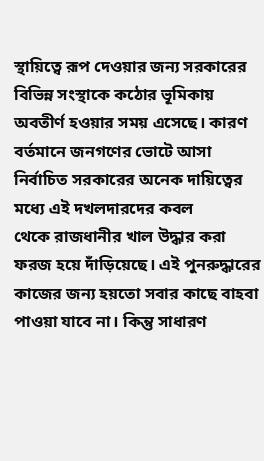স্থায়িত্বে রূপ দেওয়ার জন্য সরকারের বিভিন্ন সংস্থাকে কঠোর ভূমিকায় অবতীর্ণ হওয়ার সময় এসেছে। কারণ বর্তমানে জনগণের ভোটে আসা নির্বাচিত সরকারের অনেক দায়িত্বের মধ্যে এই দখলদারদের কবল
থেকে রাজধানীর খাল উদ্ধার করা ফরজ হয়ে দাঁড়িয়েছে। এই পুনরুদ্ধারের কাজের জন্য হয়তো সবার কাছে বাহবা পাওয়া যাবে না। কিন্তু সাধারণ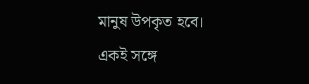মানুষ উপকৃত হবে। একই সঙ্গে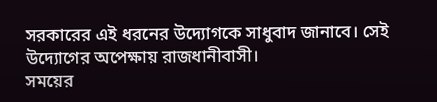সরকারের এই ধরনের উদ্যোগকে সাধুবাদ জানাবে। সেই উদ্যোগের অপেক্ষায় রাজধানীবাসী।
সময়ের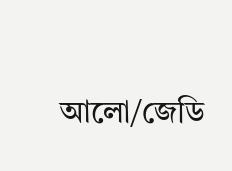আলো/জেডি